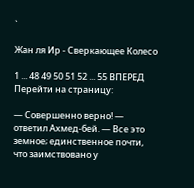`

Жан ля Ир - Сверкающее Колесо

1 ... 48 49 50 51 52 ... 55 ВПЕРЕД
Перейти на страницу:

— Совершенно верно! — ответил Ахмед-бей. — Все это земное; единственное почти, что заимствовано у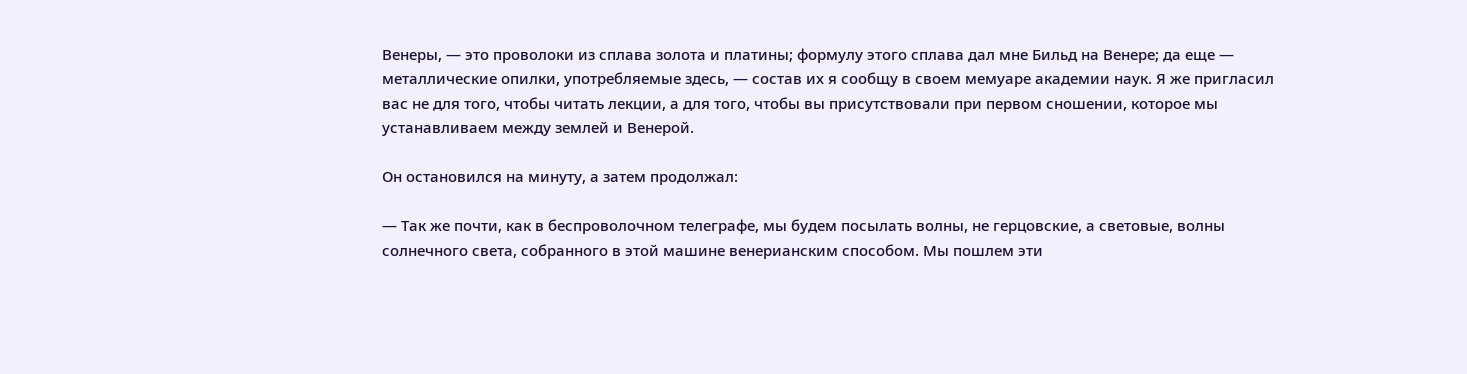Венеры, — это проволоки из сплава золота и платины; формулу этого сплава дал мне Бильд на Венере; да еще — металлические опилки, употребляемые здесь, — состав их я сообщу в своем мемуаре академии наук. Я же пригласил вас не для того, чтобы читать лекции, а для того, чтобы вы присутствовали при первом сношении, которое мы устанавливаем между землей и Венерой.

Он остановился на минуту, а затем продолжал:

— Так же почти, как в беспроволочном телеграфе, мы будем посылать волны, не герцовские, а световые, волны солнечного света, собранного в этой машине венерианским способом. Мы пошлем эти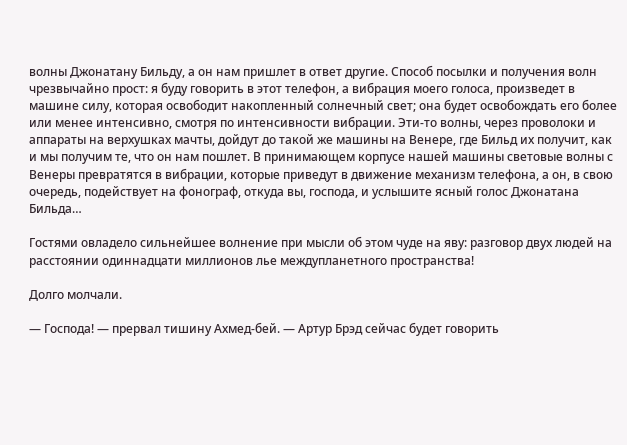волны Джонатану Бильду, а он нам пришлет в ответ другие. Способ посылки и получения волн чрезвычайно прост: я буду говорить в этот телефон, а вибрация моего голоса, произведет в машине силу, которая освободит накопленный солнечный свет; она будет освобождать его более или менее интенсивно, смотря по интенсивности вибрации. Эти-то волны, через проволоки и аппараты на верхушках мачты, дойдут до такой же машины на Венере, где Бильд их получит, как и мы получим те, что он нам пошлет. В принимающем корпусе нашей машины световые волны с Венеры превратятся в вибрации, которые приведут в движение механизм телефона, а он, в свою очередь, подействует на фонограф, откуда вы, господа, и услышите ясный голос Джонатана Бильда…

Гостями овладело сильнейшее волнение при мысли об этом чуде на яву: разговор двух людей на расстоянии одиннадцати миллионов лье междупланетного пространства!

Долго молчали.

— Господа! — прервал тишину Ахмед-бей. — Артур Брэд сейчас будет говорить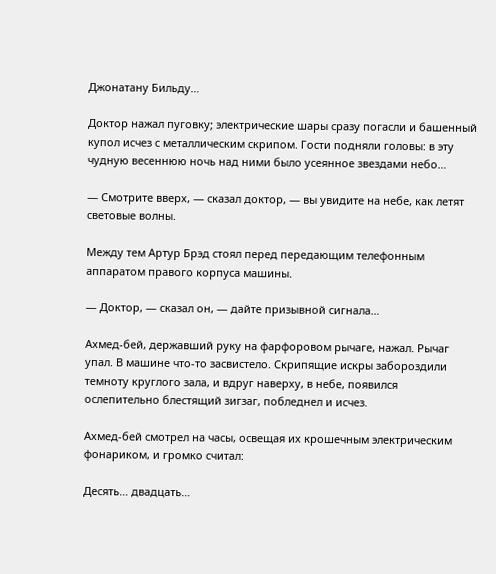Джонатану Бильду…

Доктор нажал пуговку; электрические шары сразу погасли и башенный купол исчез с металлическим скрипом. Гости подняли головы: в эту чудную весеннюю ночь над ними было усеянное звездами небо…

— Смотрите вверх, — сказал доктор, — вы увидите на небе, как летят световые волны.

Между тем Артур Брэд стоял перед передающим телефонным аппаратом правого корпуса машины.

— Доктор, — сказал он, — дайте призывной сигнала…

Ахмед-бей, державший руку на фарфоровом рычаге, нажал. Рычаг упал. В машине что-то засвистело. Скрипящие искры забороздили темноту круглого зала, и вдруг наверху, в небе, появился ослепительно блестящий зигзаг, побледнел и исчез.

Ахмед-бей смотрел на часы, освещая их крошечным электрическим фонариком, и громко считал:

Десять… двадцать…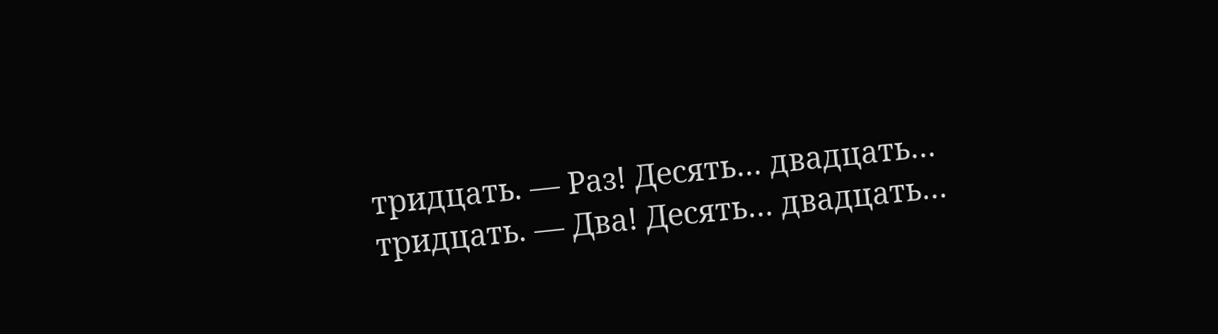тридцать. — Раз! Десять… двадцать… тридцать. — Два! Десять… двадцать…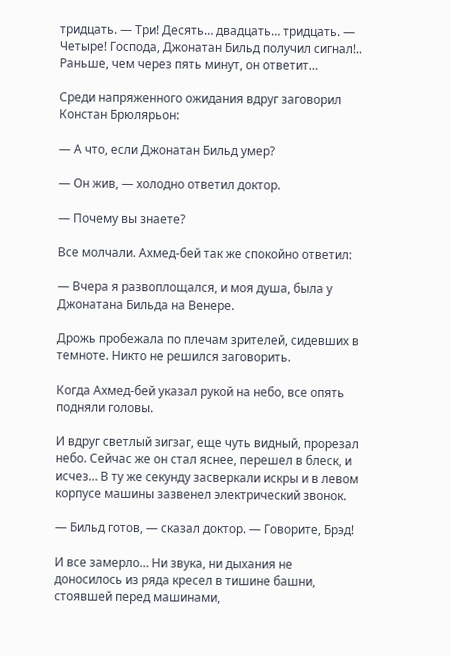тридцать. — Три! Десять… двадцать… тридцать. — Четыре! Господа, Джонатан Бильд получил сигнал!.. Раньше, чем через пять минут, он ответит…

Среди напряженного ожидания вдруг заговорил Констан Брюлярьон:

— А что, если Джонатан Бильд умер?

— Он жив, — холодно ответил доктор.

— Почему вы знаете?

Все молчали. Ахмед-бей так же спокойно ответил:

— Вчера я развоплощался, и моя душа, была у Джонатана Бильда на Венере.

Дрожь пробежала по плечам зрителей, сидевших в темноте. Никто не решился заговорить.

Когда Ахмед-бей указал рукой на небо, все опять подняли головы.

И вдруг светлый зигзаг, еще чуть видный, прорезал небо. Сейчас же он стал яснее, перешел в блеск, и исчез… В ту же секунду засверкали искры и в левом корпусе машины зазвенел электрический звонок.

— Бильд готов, — сказал доктор. — Говорите, Брэд!

И все замерло… Ни звука, ни дыхания не доносилось из ряда кресел в тишине башни, стоявшей перед машинами,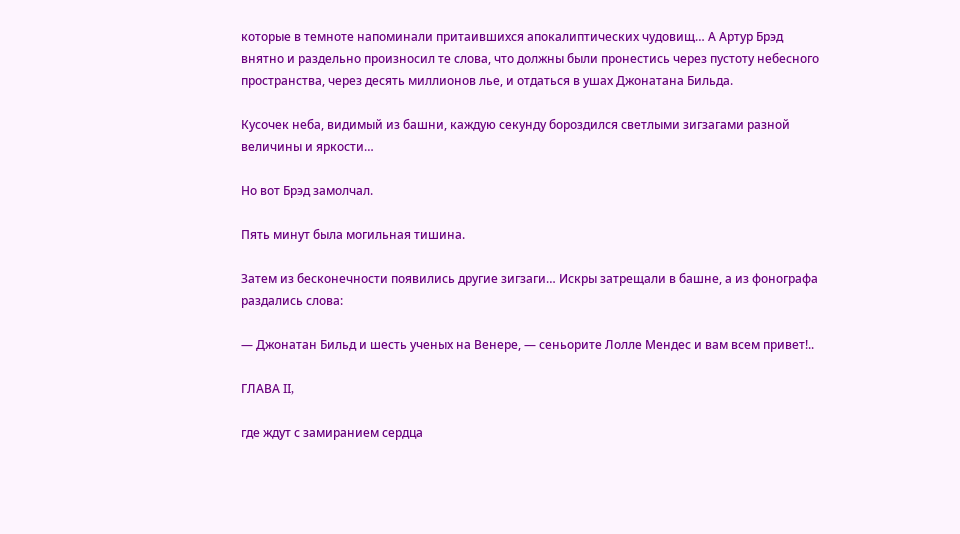которые в темноте напоминали притаившихся апокалиптических чудовищ… А Артур Брэд внятно и раздельно произносил те слова, что должны были пронестись через пустоту небесного пространства, через десять миллионов лье, и отдаться в ушах Джонатана Бильда.

Кусочек неба, видимый из башни, каждую секунду бороздился светлыми зигзагами разной величины и яркости…

Но вот Брэд замолчал.

Пять минут была могильная тишина.

Затем из бесконечности появились другие зигзаги… Искры затрещали в башне, а из фонографа раздались слова:

— Джонатан Бильд и шесть ученых на Венере, — сеньорите Лолле Мендес и вам всем привет!..

ГЛАВА II,

где ждут с замиранием сердца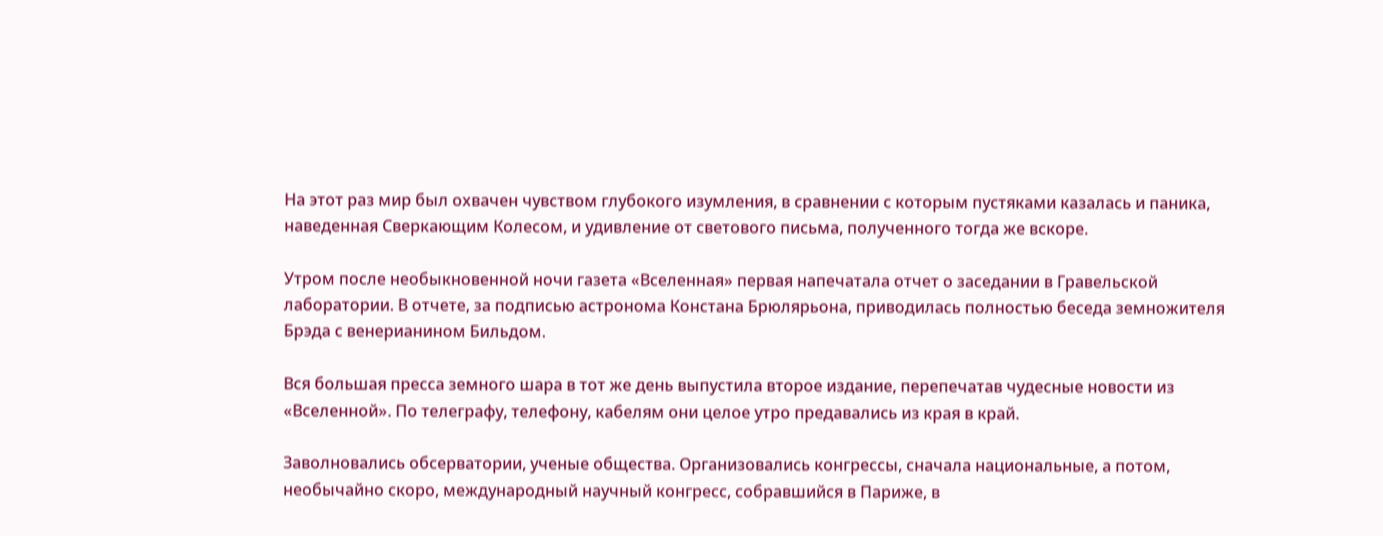На этот раз мир был охвачен чувством глубокого изумления, в сравнении с которым пустяками казалась и паника, наведенная Сверкающим Колесом, и удивление от светового письма, полученного тогда же вскоре.

Утром после необыкновенной ночи газета «Вселенная» первая напечатала отчет о заседании в Гравельской лаборатории. В отчете, за подписью астронома Констана Брюлярьона, приводилась полностью беседа земножителя Брэда с венерианином Бильдом.

Вся большая пресса земного шара в тот же день выпустила второе издание, перепечатав чудесные новости из «Вселенной». По телеграфу, телефону, кабелям они целое утро предавались из края в край.

Заволновались обсерватории, ученые общества. Организовались конгрессы, сначала национальные, а потом, необычайно скоро, международный научный конгресс, собравшийся в Париже, в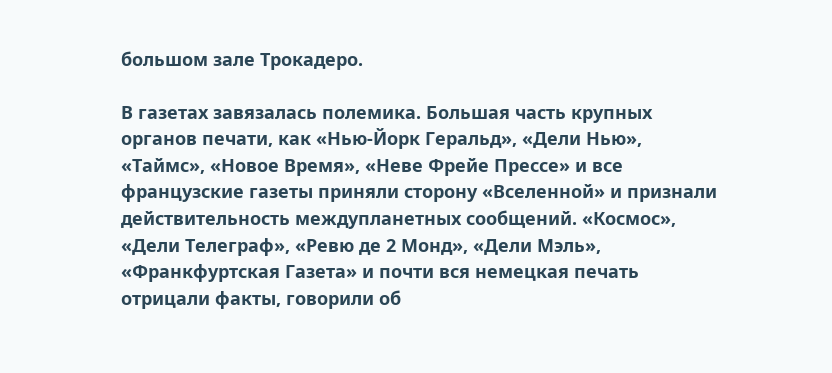большом зале Трокадеро.

В газетах завязалась полемика. Большая часть крупных органов печати, как «Нью-Йорк Геральд», «Дели Нью», «Таймс», «Новое Время», «Неве Фрейе Прессе» и все французские газеты приняли сторону «Вселенной» и признали действительность междупланетных сообщений. «Космос», «Дели Телеграф», «Ревю де 2 Монд», «Дели Мэль», «Франкфуртская Газета» и почти вся немецкая печать отрицали факты, говорили об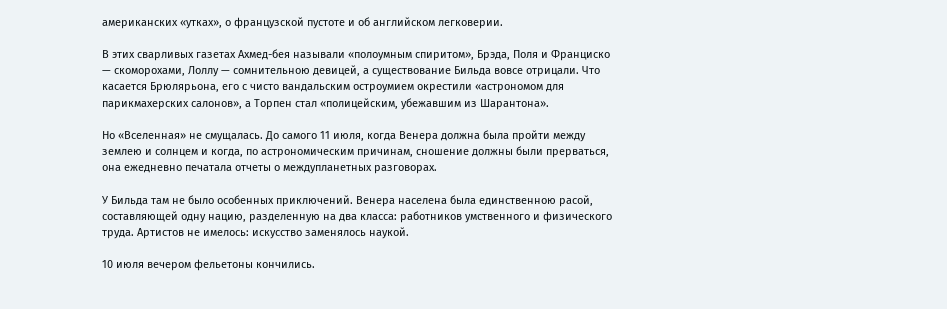американских «утках», о французской пустоте и об английском легковерии.

В этих сварливых газетах Ахмед-бея называли «полоумным спиритом», Брэда, Поля и Франциско — скоморохами, Лоллу — сомнительною девицей, а существование Бильда вовсе отрицали. Что касается Брюлярьона, его с чисто вандальским остроумием окрестили «астрономом для парикмахерских салонов», а Торпен стал «полицейским, убежавшим из Шарантона».

Но «Вселенная» не смущалась. До самого 11 июля, когда Венера должна была пройти между землею и солнцем и когда, по астрономическим причинам, сношение должны были прерваться, она ежедневно печатала отчеты о междупланетных разговорах.

У Бильда там не было особенных приключений. Венера населена была единственною расой, составляющей одну нацию, разделенную на два класса: работников умственного и физического труда. Артистов не имелось: искусство заменялось наукой.

10 июля вечером фельетоны кончились.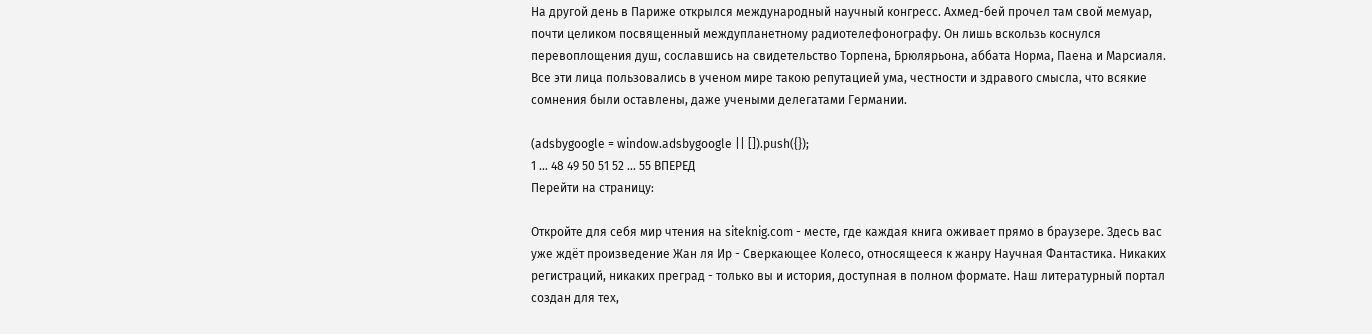На другой день в Париже открылся международный научный конгресс. Ахмед-бей прочел там свой мемуар, почти целиком посвященный междупланетному радиотелефонографу. Он лишь вскользь коснулся перевоплощения душ, сославшись на свидетельство Торпена, Брюлярьона, аббата Норма, Паена и Марсиаля. Все эти лица пользовались в ученом мире такою репутацией ума, честности и здравого смысла, что всякие сомнения были оставлены, даже учеными делегатами Германии.

(adsbygoogle = window.adsbygoogle || []).push({});
1 ... 48 49 50 51 52 ... 55 ВПЕРЕД
Перейти на страницу:

Откройте для себя мир чтения на siteknig.com - месте, где каждая книга оживает прямо в браузере. Здесь вас уже ждёт произведение Жан ля Ир - Сверкающее Колесо, относящееся к жанру Научная Фантастика. Никаких регистраций, никаких преград - только вы и история, доступная в полном формате. Наш литературный портал создан для тех,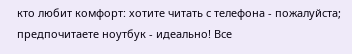кто любит комфорт: хотите читать с телефона - пожалуйста; предпочитаете ноутбук - идеально! Все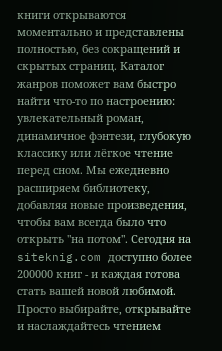книги открываются моментально и представлены полностью, без сокращений и скрытых страниц. Каталог жанров поможет вам быстро найти что-то по настроению: увлекательный роман, динамичное фэнтези, глубокую классику или лёгкое чтение перед сном. Мы ежедневно расширяем библиотеку, добавляя новые произведения, чтобы вам всегда было что открыть "на потом". Сегодня на siteknig.com доступно более 200000 книг - и каждая готова стать вашей новой любимой. Просто выбирайте, открывайте и наслаждайтесь чтением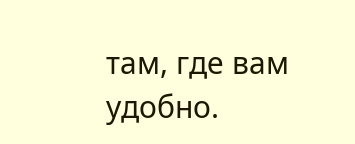там, где вам удобно.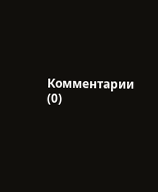Комментарии (0)